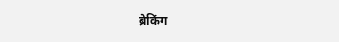ब्रेकिंग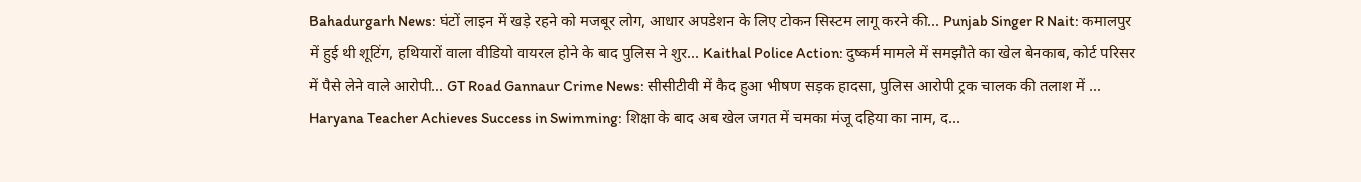Bahadurgarh News: घंटों लाइन में खड़े रहने को मजबूर लोग, आधार अपडेशन के लिए टोकन सिस्टम लागू करने की... Punjab Singer R Nait: कमालपुर में हुई थी शूटिंग, हथियारों वाला वीडियो वायरल होने के बाद पुलिस ने शुर... Kaithal Police Action: दुष्कर्म मामले में समझौते का खेल बेनकाब, कोर्ट परिसर में पैसे लेने वाले आरोपी... GT Road Gannaur Crime News: सीसीटीवी में कैद हुआ भीषण सड़क हादसा, पुलिस आरोपी ट्रक चालक की तलाश में ... Haryana Teacher Achieves Success in Swimming: शिक्षा के बाद अब खेल जगत में चमका मंजू दहिया का नाम, द...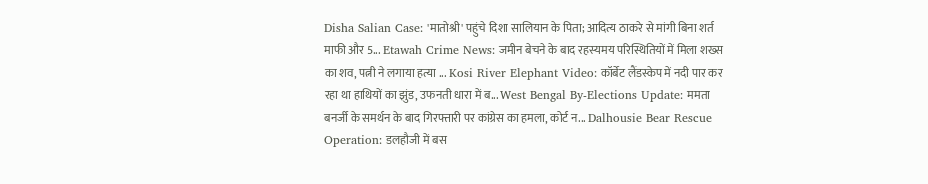Disha Salian Case: 'मातोश्री' पहुंचे दिशा सालियान के पिता; आदित्य ठाकरे से मांगी बिना शर्त माफी और 5... Etawah Crime News: जमीन बेचने के बाद रहस्यमय परिस्थितियों में मिला शख्स का शव, पत्नी ने लगाया हत्या ... Kosi River Elephant Video: कॉर्बेट लैंडस्केप में नदी पार कर रहा था हाथियों का झुंड, उफनती धारा में ब... West Bengal By-Elections Update: ममता बनर्जी के समर्थन के बाद गिरफ्तारी पर कांग्रेस का हमला, कोर्ट न... Dalhousie Bear Rescue Operation: डलहौजी में बस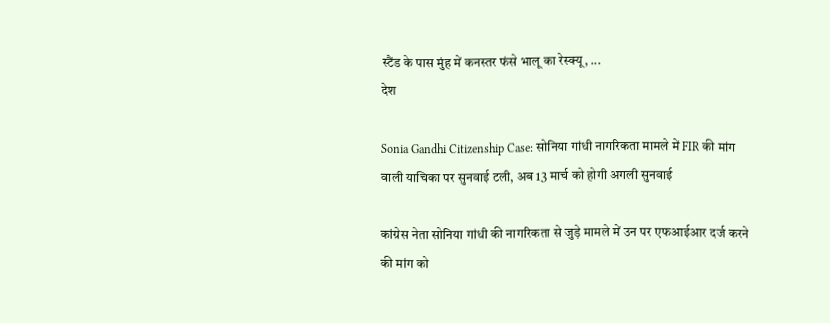स्टैंड के पास मुंह में कनस्तर फंसे भालू का रेस्क्यू, ...
देश

Sonia Gandhi Citizenship Case: सोनिया गांधी नागरिकता मामले में FIR की मांग वाली याचिका पर सुनवाई टली, अब 13 मार्च को होगी अगली सुनवाई

कांग्रेस नेता सोनिया गांधी की नागरिकता से जुड़े मामले में उन पर एफआईआर दर्ज करने की मांग को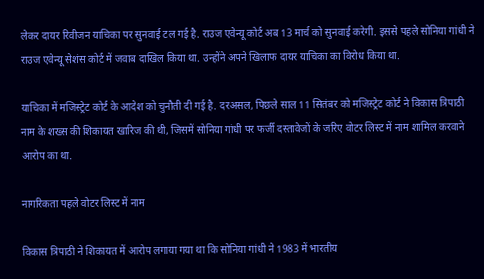लेकर दायर रिवीजन याचिका पर सुनवाई टल गई है. राउज एवेन्यू कोर्ट अब 13 मार्च को सुनवाई करेगी. इससे पहले सोनिया गांधी ने राउज एवेन्यू सेशंस कोर्ट में जवाब दाखिल किया था. उन्होंने अपने खिलाफ दायर याचिका का विरोध किया था.

याचिका में मजिस्ट्रेट कोर्ट के आदेश को चुनौती दी गई है. दरअसल, पिछले साल 11 सितंबर को मजिस्ट्रेट कोर्ट ने विकास त्रिपाठी नाम के शख्स की शिकायत खारिज की थी, जिसमें सोनिया गांधी पर फर्जी दस्तावेजों के जरिए वोटर लिस्ट में नाम शामिल करवाने आरोप का था.

नागरिकता पहले वोटर लिस्ट में नाम

विकास त्रिपाठी ने शिकायत में आरोप लगाया गया था कि सोनिया गांधी ने 1983 में भारतीय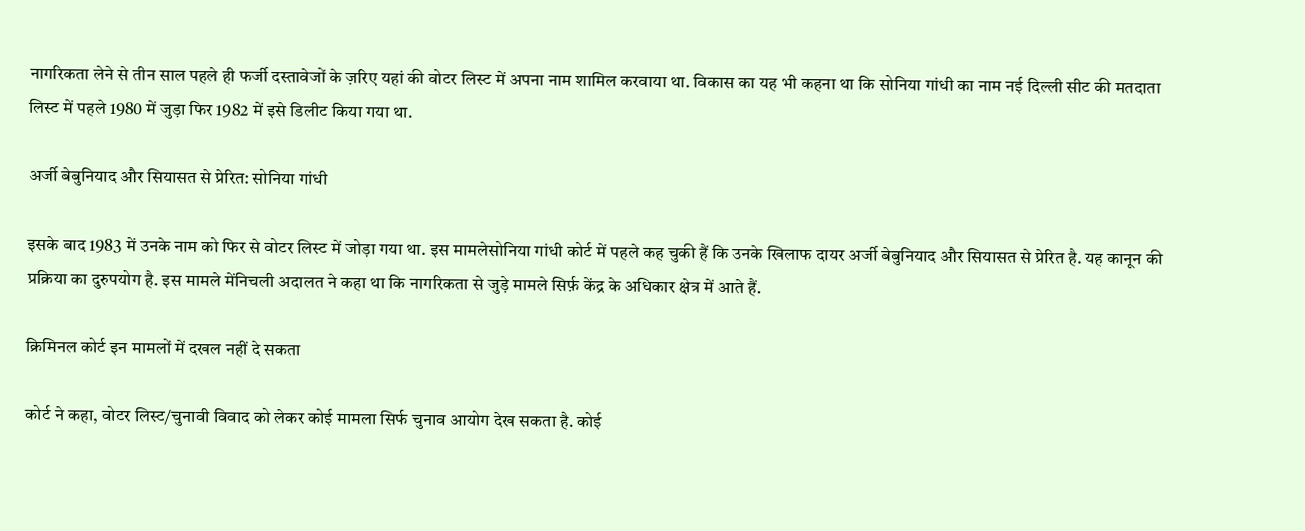नागरिकता लेने से तीन साल पहले ही फर्जी दस्तावेजों के ज़रिए यहां की वोटर लिस्ट में अपना नाम शामिल करवाया था. विकास का यह भी कहना था कि सोनिया गांधी का नाम नई दिल्ली सीट की मतदाता लिस्ट में पहले 1980 में जुड़ा फिर 1982 में इसे डिलीट किया गया था.

अर्जी बेबुनियाद और सियासत से प्रेरित: सोनिया गांधी

इसके बाद 1983 में उनके नाम को फिर से वोटर लिस्ट में जोड़ा गया था. इस मामलेसोनिया गांधी कोर्ट में पहले कह चुकी हैं कि उनके खिलाफ दायर अर्जी बेबुनियाद और सियासत से प्रेरित है. यह कानून की प्रक्रिया का दुरुपयोग है. इस मामले मेंनिचली अदालत ने कहा था कि नागरिकता से जुड़े मामले सिर्फ़ केंद्र के अधिकार क्षेत्र में आते हैं.

क्रिमिनल कोर्ट इन मामलों में दखल नहीं दे सकता

कोर्ट ने कहा, वोटर लिस्ट/चुनावी विवाद को लेकर कोई मामला सिर्फ चुनाव आयोग देख सकता है. कोई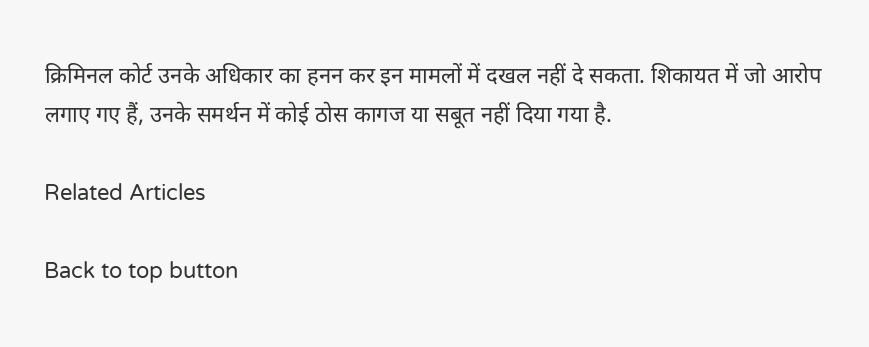क्रिमिनल कोर्ट उनके अधिकार का हनन कर इन मामलों में दखल नहीं दे सकता. शिकायत में जो आरोप लगाए गए हैं, उनके समर्थन में कोई ठोस कागज या सबूत नहीं दिया गया है.

Related Articles

Back to top button